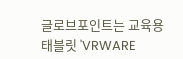글로브포인트는 교육용 태블릿 'VRWARE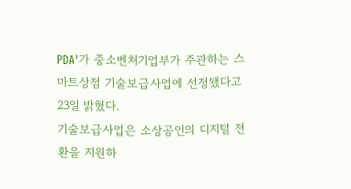PDA'가 중소벤처기업부가 주관하는 스마트상점 기술보급사업에 선정됐다고 23일 밝혔다.
기술보급사업은 소상공인의 디지털 전환을 지원하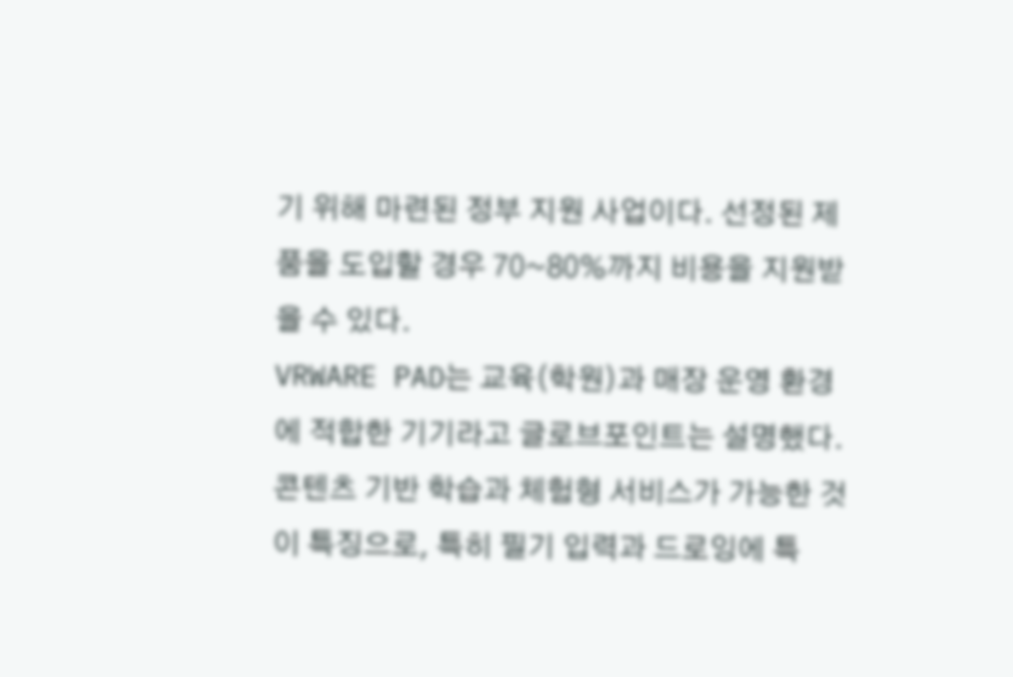기 위해 마련된 정부 지원 사업이다. 선정된 제품을 도입할 경우 70~80%까지 비용을 지원받을 수 있다.
VRWARE PAD는 교육(학원)과 매장 운영 환경에 적합한 기기라고 글로브포인트는 설명했다. 콘텐츠 기반 학습과 체험형 서비스가 가능한 것이 특징으로, 특히 필기 입력과 드로잉에 특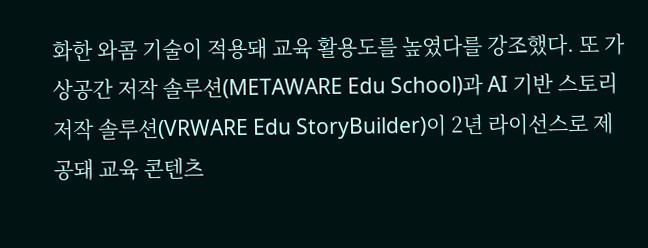화한 와콤 기술이 적용돼 교육 활용도를 높였다를 강조했다. 또 가상공간 저작 솔루션(METAWARE Edu School)과 AI 기반 스토리 저작 솔루션(VRWARE Edu StoryBuilder)이 2년 라이선스로 제공돼 교육 콘텐츠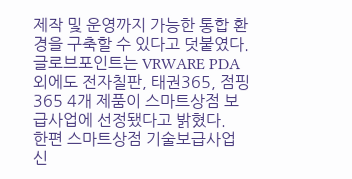제작 및 운영까지 가능한 통합 환경을 구축할 수 있다고 덧붙였다.
글로브포인트는 VRWARE PDA 외에도 전자칠판, 태권365, 점핑365 4개 제품이 스마트상점 보급사업에 선정됐다고 밝혔다.
한편 스마트상점 기술보급사업 신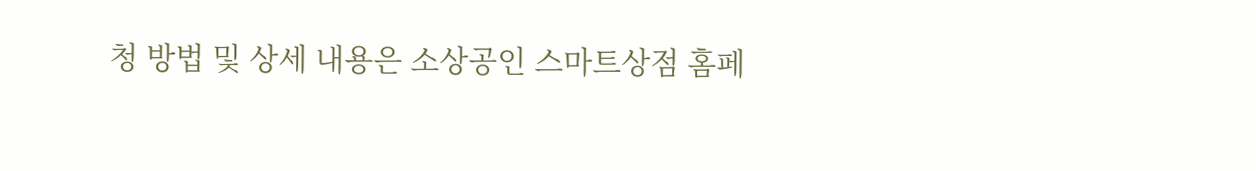청 방법 및 상세 내용은 소상공인 스마트상점 홈페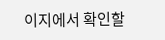이지에서 확인할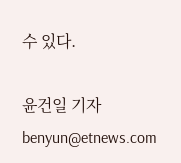수 있다.

윤건일 기자 benyun@etnews.com